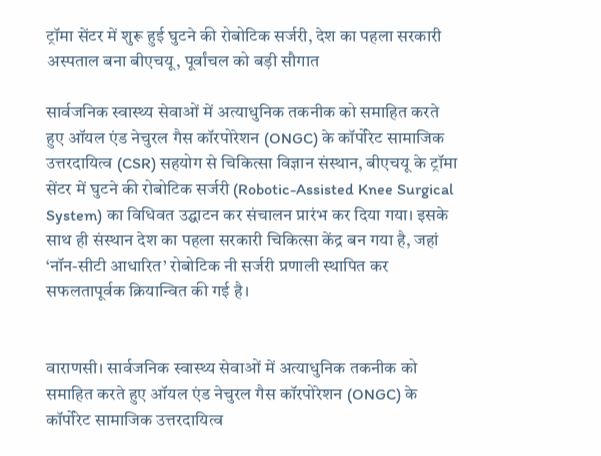ट्रॉमा सेंटर में शुरू हुई घुटने की रोबोटिक सर्जरी, देश का पहला सरकारी अस्पताल बना बीएचयू, पूर्वांचल को बड़ी सौगात

सार्वजनिक स्वास्थ्य सेवाओं में अत्याधुनिक तकनीक को समाहित करते हुए ऑयल एंड नेचुरल गैस कॉरपोरेशन (ONGC) के कॉर्पोरेट सामाजिक उत्तरदायित्व (CSR) सहयोग से चिकित्सा विज्ञान संस्थान, बीएचयू के ट्रॉमा सेंटर में घुटने की रोबोटिक सर्जरी (Robotic-Assisted Knee Surgical System) का विधिवत उद्घाटन कर संचालन प्रारंभ कर दिया गया। इसके साथ ही संस्थान देश का पहला सरकारी चिकित्सा केंद्र बन गया है, जहां ‘नॉन-सीटी आधारित’ रोबोटिक नी सर्जरी प्रणाली स्थापित कर सफलतापूर्वक क्रियान्वित की गई है।


वाराणसी। सार्वजनिक स्वास्थ्य सेवाओं में अत्याधुनिक तकनीक को समाहित करते हुए ऑयल एंड नेचुरल गैस कॉरपोरेशन (ONGC) के कॉर्पोरेट सामाजिक उत्तरदायित्व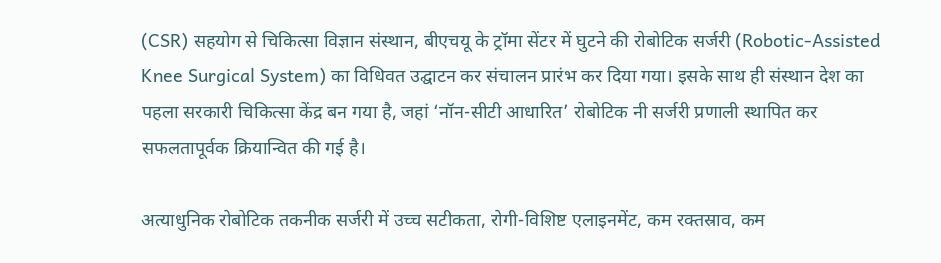(CSR) सहयोग से चिकित्सा विज्ञान संस्थान, बीएचयू के ट्रॉमा सेंटर में घुटने की रोबोटिक सर्जरी (Robotic-Assisted Knee Surgical System) का विधिवत उद्घाटन कर संचालन प्रारंभ कर दिया गया। इसके साथ ही संस्थान देश का पहला सरकारी चिकित्सा केंद्र बन गया है, जहां ‘नॉन-सीटी आधारित’ रोबोटिक नी सर्जरी प्रणाली स्थापित कर सफलतापूर्वक क्रियान्वित की गई है।

अत्याधुनिक रोबोटिक तकनीक सर्जरी में उच्च सटीकता, रोगी-विशिष्ट एलाइनमेंट, कम रक्तस्राव, कम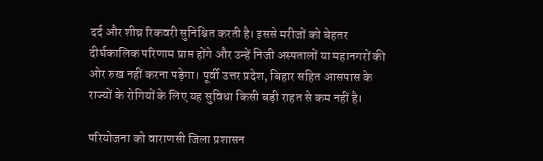दर्द और शीघ्र रिकवरी सुनिश्चित करती है। इससे मरीजों को बेहतर दीर्घकालिक परिणाम प्राप्त होंगे और उन्हें निजी अस्पतालों या महानगरों की ओर रुख नहीं करना पड़ेगा। पूर्वी उत्तर प्रदेश, बिहार सहित आसपास के राज्यों के रोगियों के लिए यह सुविधा किसी बड़ी राहत से कम नहीं है।

परियोजना को वाराणसी जिला प्रशासन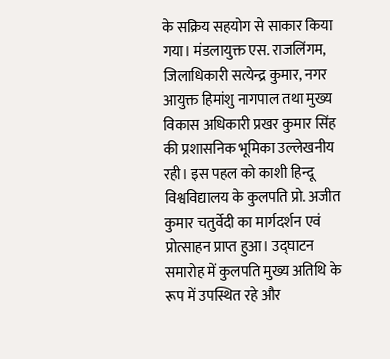के सक्रिय सहयोग से साकार किया गया। मंडलायुक्त एस. राजलिंगम, जिलाधिकारी सत्येन्द्र कुमार, नगर आयुक्त हिमांशु नागपाल तथा मुख्य विकास अधिकारी प्रखर कुमार सिंह की प्रशासनिक भूमिका उल्लेखनीय रही। इस पहल को काशी हिन्दू विश्वविद्यालय के कुलपति प्रो. अजीत कुमार चतुर्वेदी का मार्गदर्शन एवं प्रोत्साहन प्राप्त हुआ। उद्घाटन समारोह में कुलपति मुख्य अतिथि के रूप में उपस्थित रहे और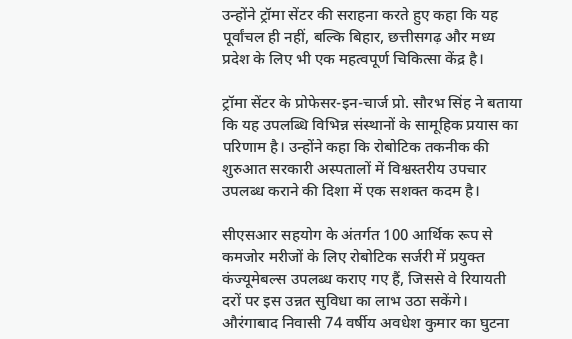उन्होंने ट्रॉमा सेंटर की सराहना करते हुए कहा कि यह पूर्वांचल ही नहीं, बल्कि बिहार, छत्तीसगढ़ और मध्य प्रदेश के लिए भी एक महत्वपूर्ण चिकित्सा केंद्र है।

ट्रॉमा सेंटर के प्रोफेसर-इन-चार्ज प्रो. सौरभ सिंह ने बताया कि यह उपलब्धि विभिन्न संस्थानों के सामूहिक प्रयास का परिणाम है। उन्होंने कहा कि रोबोटिक तकनीक की शुरुआत सरकारी अस्पतालों में विश्वस्तरीय उपचार उपलब्ध कराने की दिशा में एक सशक्त कदम है।

सीएसआर सहयोग के अंतर्गत 100 आर्थिक रूप से कमजोर मरीजों के लिए रोबोटिक सर्जरी में प्रयुक्त कंज्यूमेबल्स उपलब्ध कराए गए हैं, जिससे वे रियायती दरों पर इस उन्नत सुविधा का लाभ उठा सकेंगे। औरंगाबाद निवासी 74 वर्षीय अवधेश कुमार का घुटना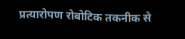प्रत्यारोपण रोबोटिक तकनीक से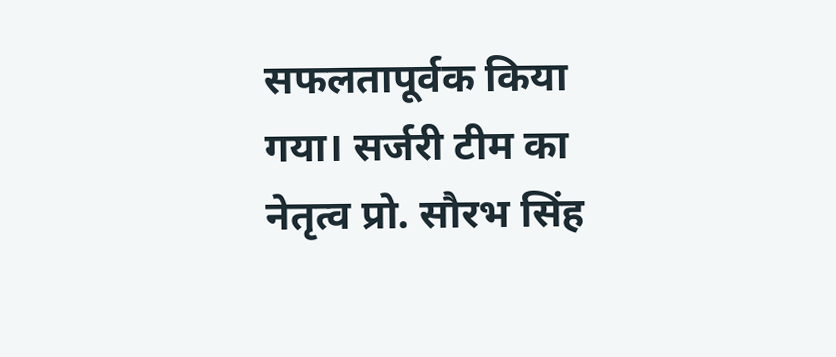सफलतापूर्वक किया गया। सर्जरी टीम का नेतृत्व प्रो. सौरभ सिंह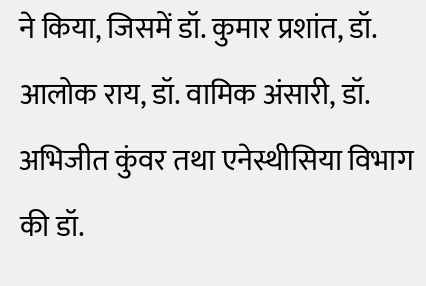ने किया, जिसमें डॉ. कुमार प्रशांत, डॉ. आलोक राय, डॉ. वामिक अंसारी, डॉ. अभिजीत कुंवर तथा एनेस्थीसिया विभाग की डॉ.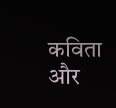कविता और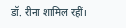डॉ. रीना शामिल रहीं।